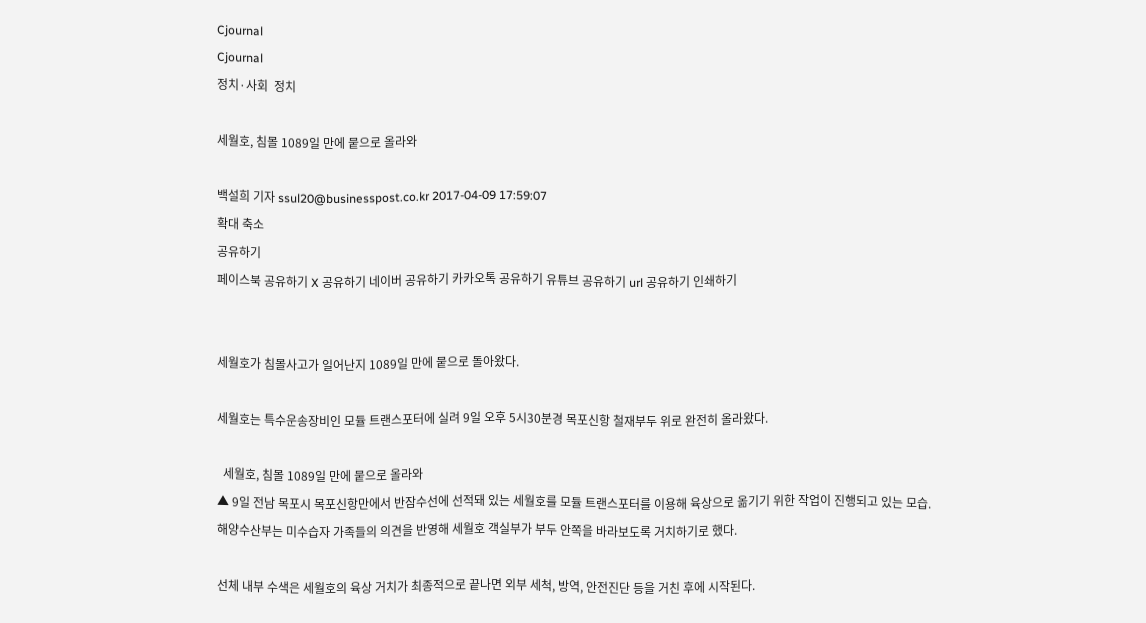Cjournal
Cjournal
정치·사회  정치

세월호, 침몰 1089일 만에 뭍으로 올라와

백설희 기자 ssul20@businesspost.co.kr 2017-04-09 17:59:07
확대 축소
공유하기
페이스북 공유하기 X 공유하기 네이버 공유하기 카카오톡 공유하기 유튜브 공유하기 url 공유하기 인쇄하기


세월호가 침몰사고가 일어난지 1089일 만에 뭍으로 돌아왔다.

세월호는 특수운송장비인 모듈 트랜스포터에 실려 9일 오후 5시30분경 목포신항 철재부두 위로 완전히 올라왔다.

  세월호, 침몰 1089일 만에 뭍으로 올라와
▲ 9일 전남 목포시 목포신항만에서 반잠수선에 선적돼 있는 세월호를 모듈 트랜스포터를 이용해 육상으로 옮기기 위한 작업이 진행되고 있는 모습.
해양수산부는 미수습자 가족들의 의견을 반영해 세월호 객실부가 부두 안쪽을 바라보도록 거치하기로 했다.

선체 내부 수색은 세월호의 육상 거치가 최종적으로 끝나면 외부 세척, 방역, 안전진단 등을 거친 후에 시작된다.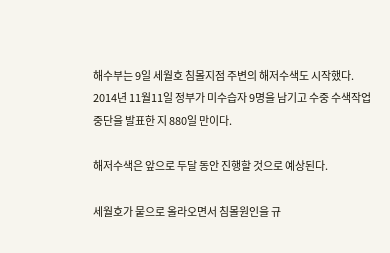해수부는 9일 세월호 침몰지점 주변의 해저수색도 시작했다. 2014년 11월11일 정부가 미수습자 9명을 남기고 수중 수색작업 중단을 발표한 지 880일 만이다.

해저수색은 앞으로 두달 동안 진행할 것으로 예상된다.

세월호가 뭍으로 올라오면서 침몰원인을 규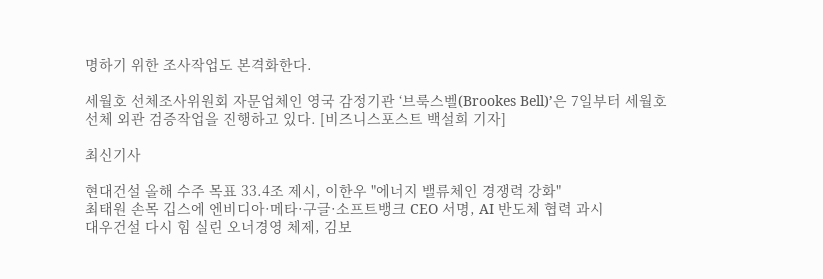명하기 위한 조사작업도 본격화한다.

세월호 선체조사위원회 자문업체인 영국 감정기관 ‘브룩스벨(Brookes Bell)’은 7일부터 세월호 선체 외관 검증작업을 진행하고 있다. [비즈니스포스트 백설희 기자]

최신기사

현대건설 올해 수주 목표 33.4조 제시, 이한우 "에너지 밸류체인 경쟁력 강화"
최태원 손목 깁스에 엔비디아·메타·구글·소프트뱅크 CEO 서명, AI 반도체 협력 과시
대우건설 다시 힘 실린 오너경영 체제, 김보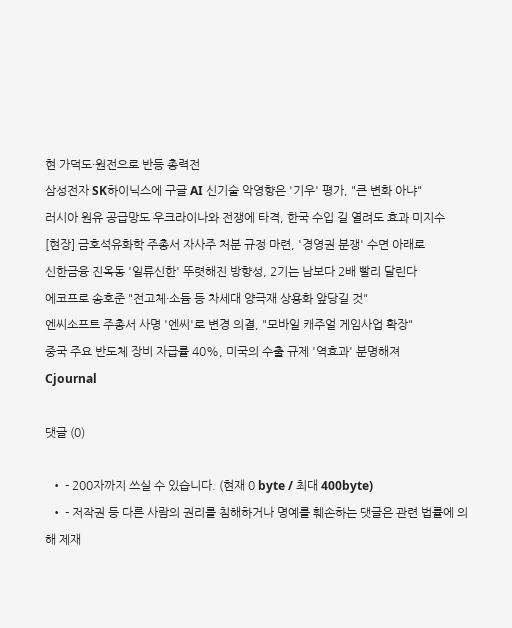현 가덕도·원전으로 반등 총력전
삼성전자 SK하이닉스에 구글 AI 신기술 악영향은 '기우' 평가, "큰 변화 아냐"
러시아 원유 공급망도 우크라이나와 전쟁에 타격, 한국 수입 길 열려도 효과 미지수
[현장] 금호석유화학 주총서 자사주 처분 규정 마련, '경영권 분쟁' 수면 아래로
신한금융 진옥동 '일류신한' 뚜렷해진 방향성, 2기는 남보다 2배 빨리 달린다
에코프로 송호준 "전고체·소듐 등 차세대 양극재 상용화 앞당길 것"
엔씨소프트 주총서 사명 '엔씨'로 변경 의결, "모바일 캐주얼 게임사업 확장"
중국 주요 반도체 장비 자급률 40%, 미국의 수출 규제 '역효과' 분명해져
Cjournal

댓글 (0)

  • - 200자까지 쓰실 수 있습니다. (현재 0 byte / 최대 400byte)
  • - 저작권 등 다른 사람의 권리를 침해하거나 명예를 훼손하는 댓글은 관련 법률에 의해 제재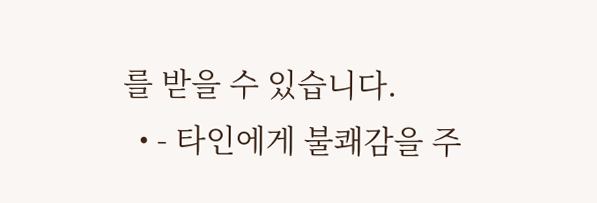를 받을 수 있습니다.
  • - 타인에게 불쾌감을 주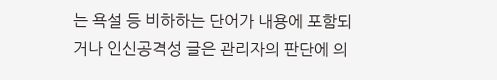는 욕설 등 비하하는 단어가 내용에 포함되거나 인신공격성 글은 관리자의 판단에 의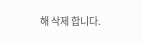해 삭제 합니다.